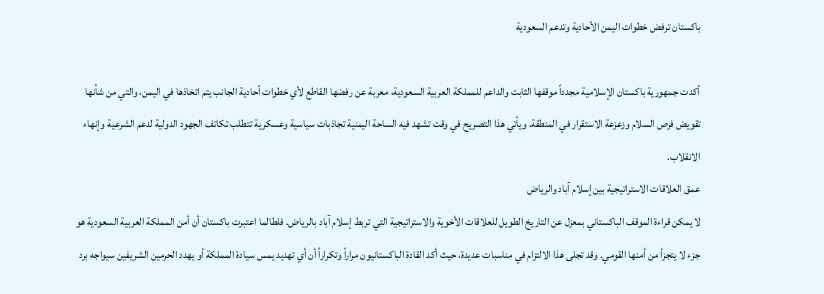باكستان ترفض خطوات اليمن الأحادية وتدعم السعودية

أكدت جمهورية باكستان الإسلامية مجدداً موقفها الثابت والداعم للمملكة العربية السعودية، معربة عن رفضها القاطع لأي خطوات أحادية الجانب يتم اتخاذها في اليمن، والتي من شأنها تقويض فرص السلام وزعزعة الاستقرار في المنطقة. ويأتي هذا التصريح في وقت تشهد فيه الساحة اليمنية تجاذبات سياسية وعسكرية تتطلب تكاتف الجهود الدولية لدعم الشرعية وإنهاء الانقلاب.
عمق العلاقات الاستراتيجية بين إسلام آباد والرياض
لا يمكن قراءة الموقف الباكستاني بمعزل عن التاريخ الطويل للعلاقات الأخوية والاستراتيجية التي تربط إسلام آباد بالرياض. فلطالما اعتبرت باكستان أن أمن المملكة العربية السعودية هو جزء لا يتجزأ من أمنها القومي. وقد تجلى هذا الالتزام في مناسبات عديدة، حيث أكد القادة الباكستانيون مراراً وتكراراً أن أي تهديد يمس سيادة المملكة أو يهدد الحرمين الشريفين سيواجه برد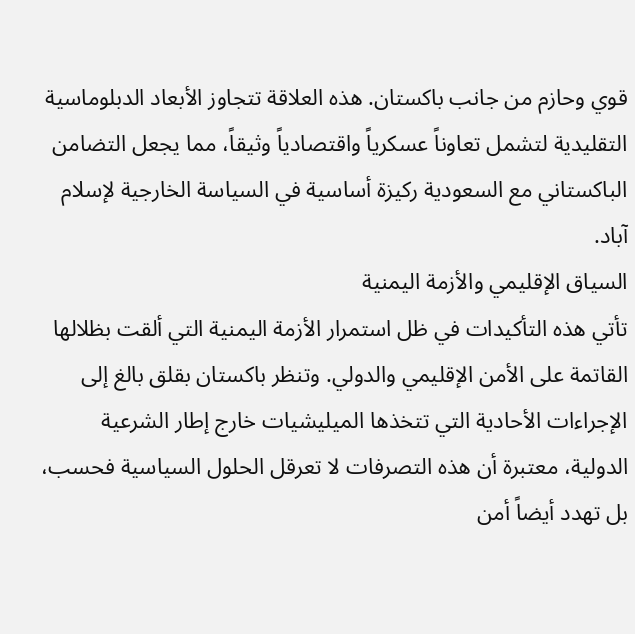قوي وحازم من جانب باكستان. هذه العلاقة تتجاوز الأبعاد الدبلوماسية التقليدية لتشمل تعاوناً عسكرياً واقتصادياً وثيقاً، مما يجعل التضامن الباكستاني مع السعودية ركيزة أساسية في السياسة الخارجية لإسلام آباد.
السياق الإقليمي والأزمة اليمنية
تأتي هذه التأكيدات في ظل استمرار الأزمة اليمنية التي ألقت بظلالها القاتمة على الأمن الإقليمي والدولي. وتنظر باكستان بقلق بالغ إلى الإجراءات الأحادية التي تتخذها الميليشيات خارج إطار الشرعية الدولية، معتبرة أن هذه التصرفات لا تعرقل الحلول السياسية فحسب، بل تهدد أيضاً أمن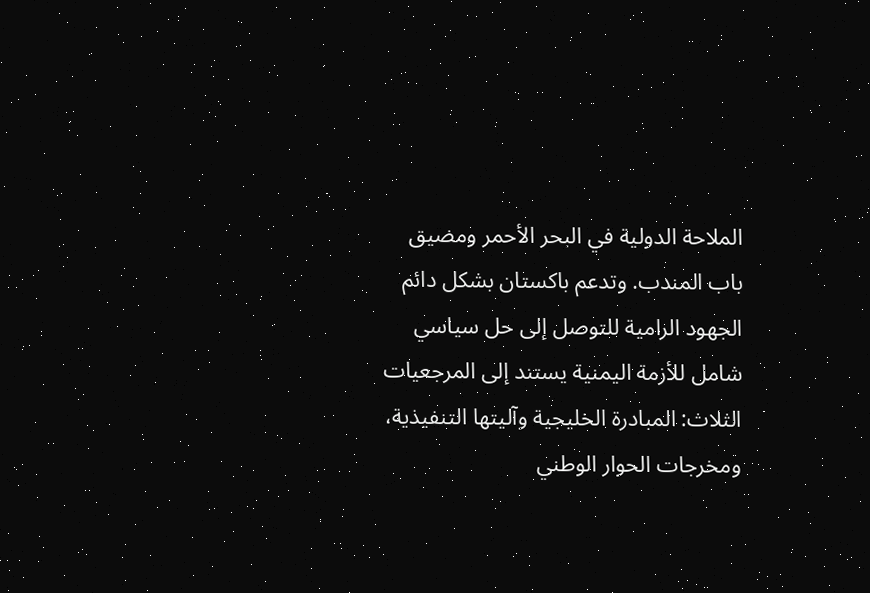الملاحة الدولية في البحر الأحمر ومضيق باب المندب. وتدعم باكستان بشكل دائم الجهود الرامية للتوصل إلى حل سياسي شامل للأزمة اليمنية يستند إلى المرجعيات الثلاث: المبادرة الخليجية وآليتها التنفيذية، ومخرجات الحوار الوطني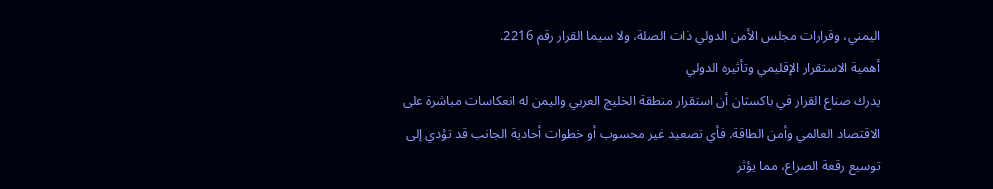اليمني، وقرارات مجلس الأمن الدولي ذات الصلة، ولا سيما القرار رقم 2216.
أهمية الاستقرار الإقليمي وتأثيره الدولي
يدرك صناع القرار في باكستان أن استقرار منطقة الخليج العربي واليمن له انعكاسات مباشرة على الاقتصاد العالمي وأمن الطاقة. فأي تصعيد غير محسوب أو خطوات أحادية الجانب قد تؤدي إلى توسيع رقعة الصراع، مما يؤثر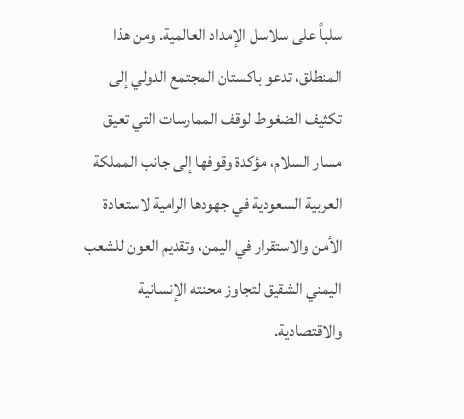سلباً على سلاسل الإمداد العالمية. ومن هذا المنطلق، تدعو باكستان المجتمع الدولي إلى تكثيف الضغوط لوقف الممارسات التي تعيق مسار السلام، مؤكدة وقوفها إلى جانب المملكة العربية السعودية في جهودها الرامية لاستعادة الأمن والاستقرار في اليمن، وتقديم العون للشعب اليمني الشقيق لتجاوز محنته الإنسانية والاقتصادية.